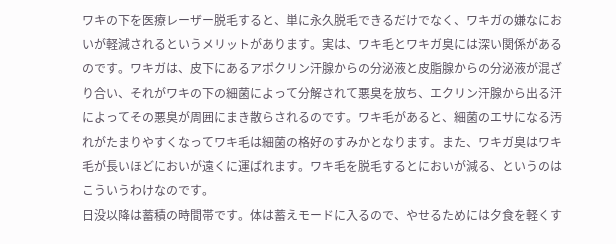ワキの下を医療レーザー脱毛すると、単に永久脱毛できるだけでなく、ワキガの嫌なにおいが軽減されるというメリットがあります。実は、ワキ毛とワキガ臭には深い関係があるのです。ワキガは、皮下にあるアポクリン汗腺からの分泌液と皮脂腺からの分泌液が混ざり合い、それがワキの下の細菌によって分解されて悪臭を放ち、エクリン汗腺から出る汗によってその悪臭が周囲にまき散らされるのです。ワキ毛があると、細菌のエサになる汚れがたまりやすくなってワキ毛は細菌の格好のすみかとなります。また、ワキガ臭はワキ毛が長いほどにおいが遠くに運ばれます。ワキ毛を脱毛するとにおいが減る、というのはこういうわけなのです。
日没以降は蓄積の時間帯です。体は蓄えモードに入るので、やせるためには夕食を軽くす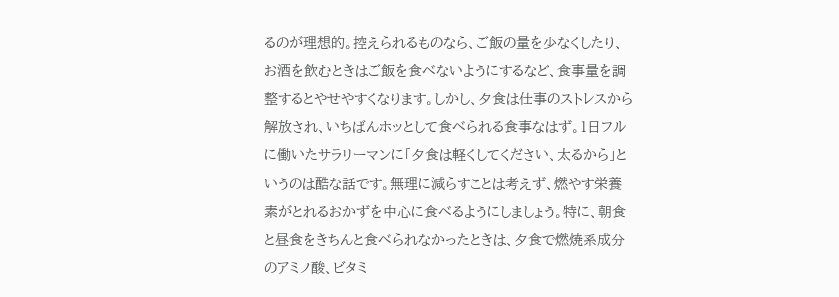るのが理想的。控えられるものなら、ご飯の量を少なくしたり、お酒を飲むときはご飯を食べないようにするなど、食事量を調整するとやせやすくなります。しかし、夕食は仕事のストレスから解放され、いちばんホッとして食べられる食事なはず。1日フルに働いたサラリーマンに「夕食は軽くしてください、太るから」というのは酷な話です。無理に減らすことは考えず、燃やす栄養素がとれるおかずを中心に食べるようにしましょう。特に、朝食と昼食をきちんと食べられなかったときは、夕食で燃焼系成分のアミノ酸、ビタミ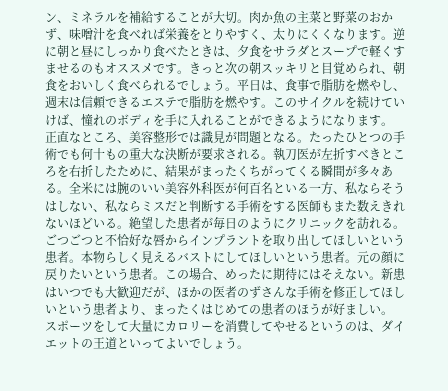ン、ミネラルを補給することが大切。肉か魚の主菜と野菜のおかず、味噌汁を食べれば栄養をとりやすく、太りにくくなります。逆に朝と昼にしっかり食べたときは、夕食をサラダとスープで軽くすませるのもオススメです。きっと次の朝スッキリと目覚められ、朝食をおいしく食べられるでしょう。平日は、食事で脂肪を燃やし、週末は信頼できるエステで脂肪を燃やす。このサイクルを続けていけば、憧れのボディを手に入れることができるようになります。
正直なところ、美容整形では識見が問題となる。たったひとつの手術でも何十もの重大な決断が要求される。執刀医が左折すべきところを右折したために、結果がまったくちがってくる瞬間が多々ある。全米には腕のいい美容外科医が何百名といる一方、私ならそうはしない、私ならミスだと判断する手術をする医師もまた数えきれないほどいる。絶望した患者が毎日のようにクリニックを訪れる。ごつごつと不恰好な唇からインプラントを取り出してほしいという患者。本物らしく見えるバストにしてほしいという患者。元の顔に戻りたいという患者。この場合、めったに期待にはそえない。新患はいつでも大歓迎だが、ほかの医者のずさんな手術を修正してほしいという患者より、まったくはじめての患者のほうが好ましい。
スポーツをして大量にカロリーを消費してやせるというのは、ダイエットの王道といってよいでしょう。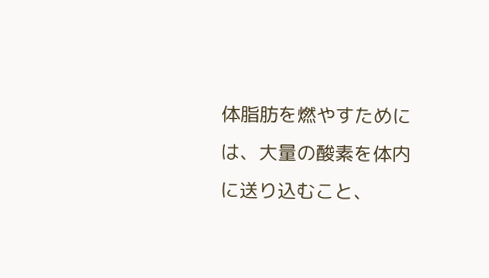体脂肪を燃やすためには、大量の酸素を体内に送り込むこと、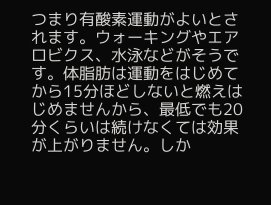つまり有酸素運動がよいとされます。ウォーキングやエアロビクス、水泳などがそうです。体脂肪は運動をはじめてから15分ほどしないと燃えはじめませんから、最低でも20分くらいは続けなくては効果が上がりません。しか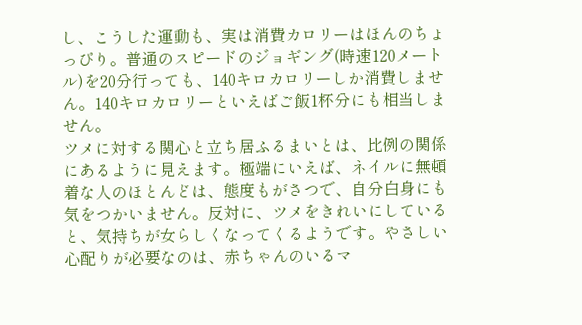し、こうした運動も、実は消費カロリーはほんのちょっぴり。普通のスピードのジョギング(時速120メートル)を20分行っても、140キロカロリーしか消費しません。140キロカロリーといえばご飯1杯分にも相当しません。
ツメに対する関心と立ち居ふるまいとは、比例の関係にあるように見えます。極端にいえば、ネイルに無頓着な人のほとんどは、態度もがさつで、自分白身にも気をつかいません。反対に、ツメをきれいにしていると、気持ちが女らしくなってくるようです。やさしい心配りが必要なのは、赤ちゃんのいるマ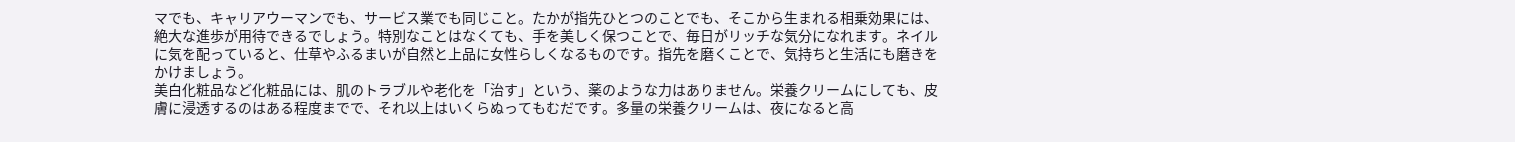マでも、キャリアウーマンでも、サービス業でも同じこと。たかが指先ひとつのことでも、そこから生まれる相乗効果には、絶大な進歩が用待できるでしょう。特別なことはなくても、手を美しく保つことで、毎日がリッチな気分になれます。ネイルに気を配っていると、仕草やふるまいが自然と上品に女性らしくなるものです。指先を磨くことで、気持ちと生活にも磨きをかけましょう。
美白化粧品など化粧品には、肌のトラブルや老化を「治す」という、薬のような力はありません。栄養クリームにしても、皮膚に浸透するのはある程度までで、それ以上はいくらぬってもむだです。多量の栄養クリームは、夜になると高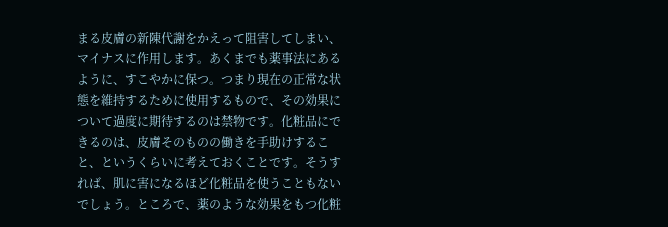まる皮膚の新陳代謝をかえって阻害してしまい、マイナスに作用します。あくまでも薬事法にあるように、すこやかに保つ。つまり現在の正常な状態を維持するために使用するもので、その効果について過度に期待するのは禁物です。化粧品にできるのは、皮膚そのものの働きを手助けすること、というくらいに考えておくことです。そうすれば、肌に害になるほど化粧品を使うこともないでしょう。ところで、薬のような効果をもつ化粧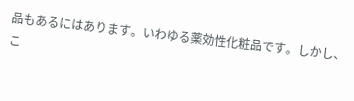品もあるにはあります。いわゆる薬効性化粧品です。しかし、こ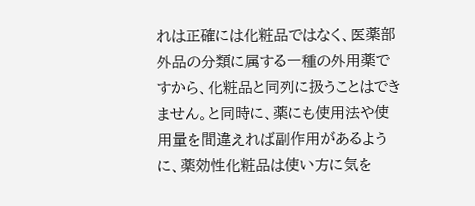れは正確には化粧品ではなく、医薬部外品の分類に属する一種の外用薬ですから、化粧品と同列に扱うことはできません。と同時に、薬にも使用法や使用量を間違えれば副作用があるように、薬効性化粧品は使い方に気を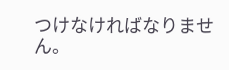つけなければなりません。